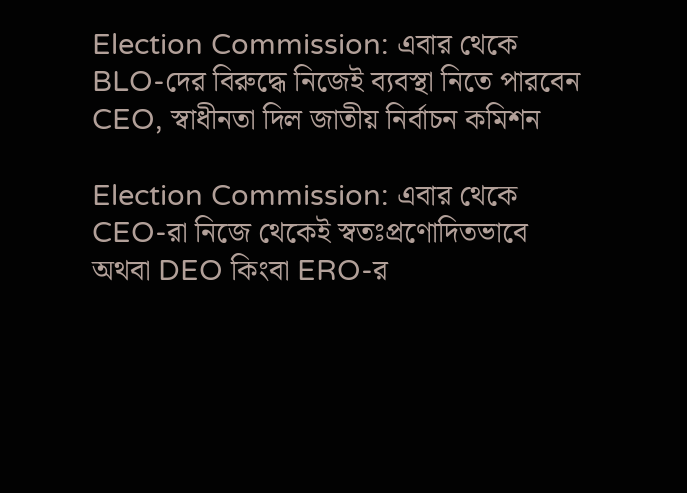Election Commission: এবার থেকে BLO-দের বিরুদ্ধে নিজেই ব্যবস্থা নিতে পারবেন CEO, স্বাধীনতা দিল জাতীয় নির্বাচন কমিশন

Election Commission: এবার থেকে CEO-রা নিজে থেকেই স্বতঃপ্রণোদিতভাবে অথবা DEO কিংবা ERO-র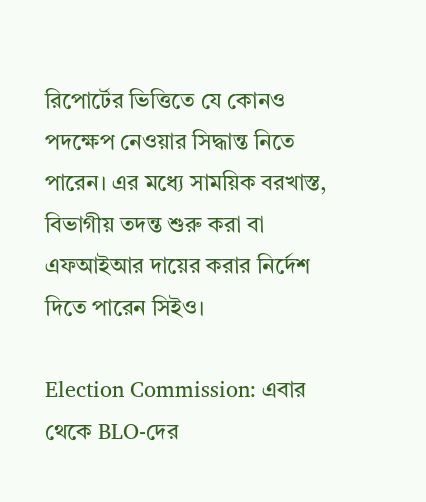রিপোর্টের ভিত্তিতে যে কোনও পদক্ষেপ নেওয়ার সিদ্ধান্ত নিতে পারেন। এর মধ্যে সাময়িক বরখাস্ত, বিভাগীয় তদন্ত শুরু করা বা এফআইআর দায়ের করার নির্দেশ দিতে পারেন সিইও।

Election Commission: এবার থেকে BLO-দের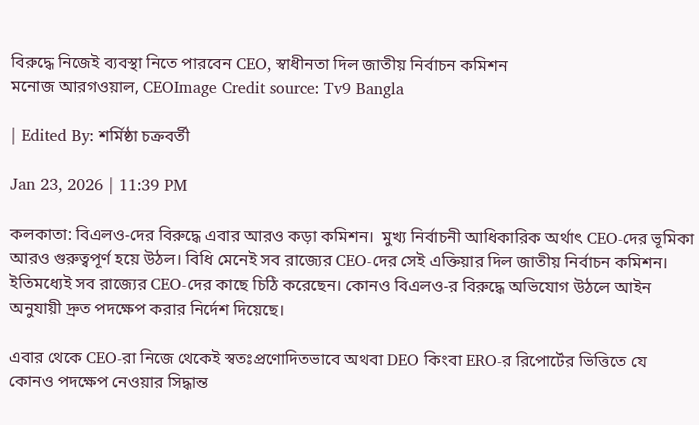বিরুদ্ধে নিজেই ব্যবস্থা নিতে পারবেন CEO, স্বাধীনতা দিল জাতীয় নির্বাচন কমিশন
মনোজ আরগওয়াল, CEOImage Credit source: Tv9 Bangla

| Edited By: শর্মিষ্ঠা চক্রবর্তী

Jan 23, 2026 | 11:39 PM

কলকাতা: বিএলও-দের বিরুদ্ধে এবার আরও কড়া কমিশন।  মুখ্য নির্বাচনী আধিকারিক অর্থাৎ CEO-দের ভূমিকা আরও গুরুত্বপূর্ণ হয়ে উঠল। বিধি মেনেই সব রাজ্যের CEO-দের সেই এক্তিয়ার দিল জাতীয় নির্বাচন কমিশন। ইতিমধ্যেই সব রাজ্যের CEO-দের কাছে চিঠি করেছেন। কোনও বিএলও-র বিরুদ্ধে অভিযোগ উঠলে আইন অনুযায়ী দ্রুত পদক্ষেপ করার নির্দেশ দিয়েছে।

এবার থেকে CEO-রা নিজে থেকেই স্বতঃপ্রণোদিতভাবে অথবা DEO কিংবা ERO-র রিপোর্টের ভিত্তিতে যে কোনও পদক্ষেপ নেওয়ার সিদ্ধান্ত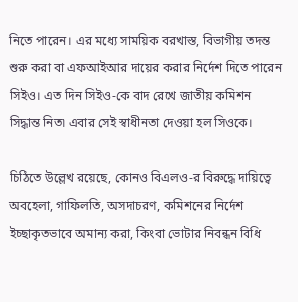নিতে পারেন। এর মধ্যে সাময়িক বরখাস্ত, বিভাগীয় তদন্ত শুরু করা বা এফআইআর দায়ের করার নির্দেশ দিতে পারেন সিইও। এত দিন সিইও-কে বাদ রেখে জাতীয় কমিশন সিদ্ধান্ত নিত৷ এবার সেই স্বাধীনতা দেওয়া হল সিওকে।

চিঠিতে উল্লেখ রয়েছে, কোনও বিএলও-র বিরুদ্ধে দায়িত্বে অবহেলা, গাফিলতি, অসদাচরণ, কমিশনের নির্দেশ ইচ্ছাকৃতভাবে অমান্য করা, কিংবা ভোটার নিবন্ধন বিধি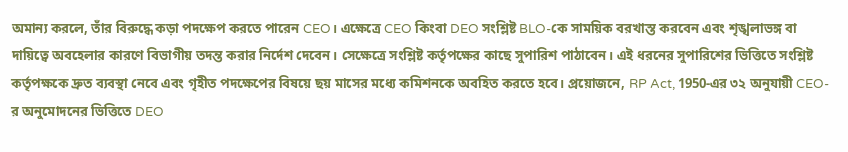অমান্য করলে, তাঁর বিরুদ্ধে কড়া পদক্ষেপ করতে পারেন CEO। এক্ষেত্রে CEO কিংবা DEO সংশ্লিষ্ট BLO-কে সাময়িক বরখাস্ত করবেন এবং শৃঙ্খলাভঙ্গ বা দায়িত্বে অবহেলার কারণে বিভাগীয় তদন্ত করার নির্দেশ দেবেন। সেক্ষেত্রে সংশ্লিষ্ট কর্তৃপক্ষের কাছে সুপারিশ পাঠাবেন। এই ধরনের সুপারিশের ভিত্তিতে সংশ্লিষ্ট কর্তৃপক্ষকে দ্রুত ব্যবস্থা নেবে এবং গৃহীত পদক্ষেপের বিষয়ে ছয় মাসের মধ্যে কমিশনকে অবহিত করতে হবে। প্রয়োজনে, RP Act, 1950-এর ৩২ অনুযায়ী CEO-র অনুমোদনের ভিত্তিতে DEO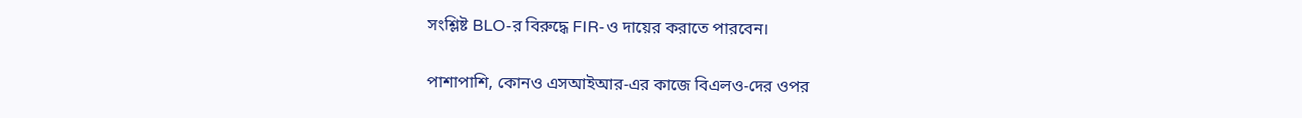সংশ্লিষ্ট BLO-র বিরুদ্ধে FIR-ও দায়ের করাতে পারবেন।

পাশাপাশি, কোনও এসআইআর-এর কাজে বিএলও-দের ওপর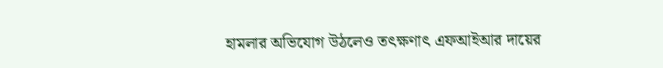হামলার অভিযোগ উঠলেও তৎক্ষণাৎ এফআইআর দায়ের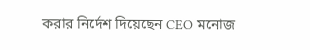করার নির্দেশ দিয়েছেন CEO মনোজ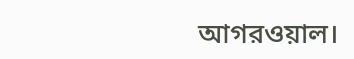আগরওয়াল।